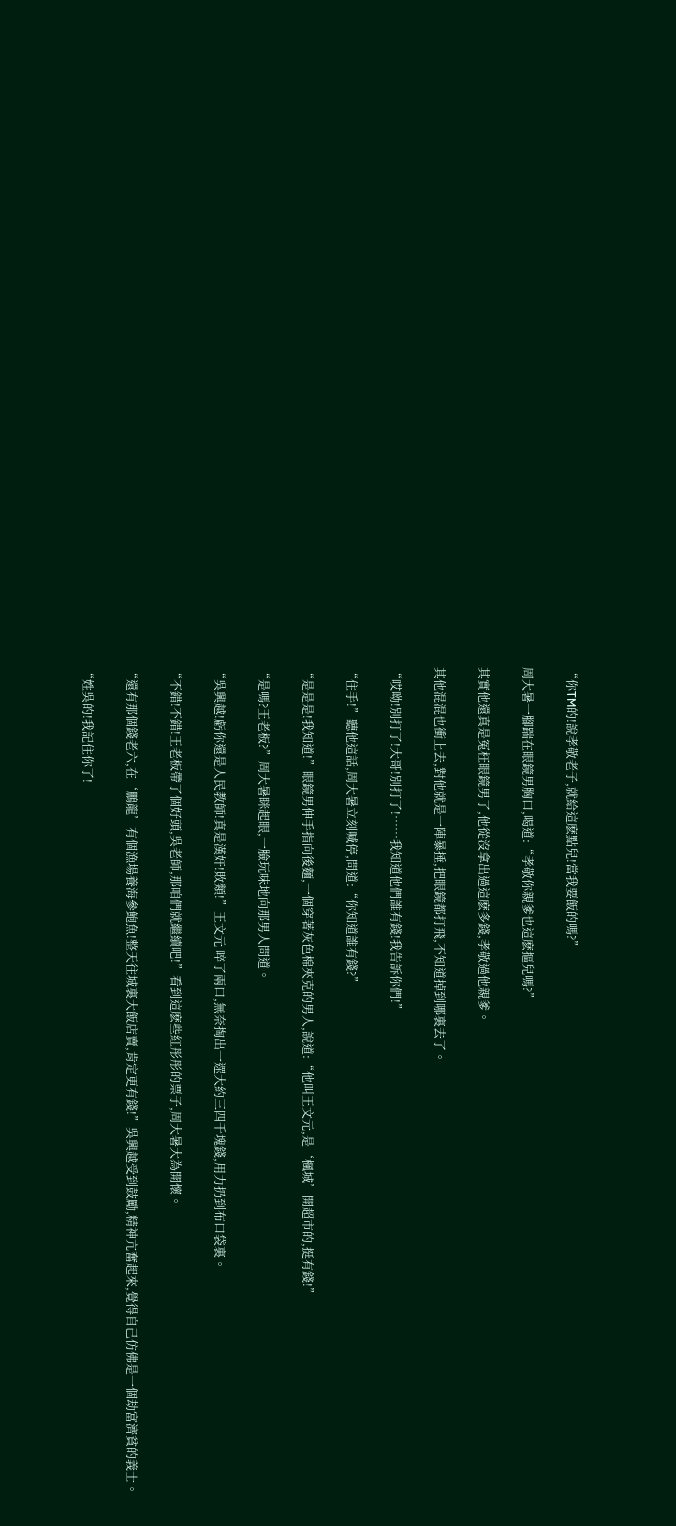“你TM的!說孝敬老子,就給這麽點兒!當我要飯的嗎?”

周大暑一腳踹在眼鏡男胸口,喝道:“孝敬你親爹也這麽摳兒嗎?”

其實他還真是冤枉眼鏡男了,他從沒拿出過這麽多錢,孝敬過他親爹。

其他混混也衝上去,對他就是一陣暴捶,把眼鏡都打飛,不知道掉到哪裏去了。

“哎呦!別打了!大哥!別打了!……我知道他們誰有錢!我告訴你們!”

“住手!”聽他這話,周大暑立刻喊停,問道:“你知道誰有錢?”

“是是是!我知道!”眼鏡男伸手指向後麵,一個穿著灰色棉夾克的男人,說道:“他叫王文元,是‘楓城’開超市的,挺有錢!”

“是嗎?王老板?”周大暑眯起眼,一臉玩味地向那男人問道。

“吳興越!虧你還是人民教師!真是漢奸!敗類!”王文元 啐了兩口,無奈掏出一遝大約三四千塊錢,用力扔到布口袋裏。

“不錯!不錯!王老板帶了個好頭,吳老師,那咱們就繼續吧!”看到這麽些紅彤彤的票子,周大暑大為開懷。

“還有那個錢老六,在‘鵬龍’有個漁場養海參鮑魚!整天往城裏大飯店賣,肯定更有錢!”吳興越受到鼓勵,精神亢奮起來,覺得自己仿佛是一個劫富濟貧的義士。

“姓吳的!我記住你了!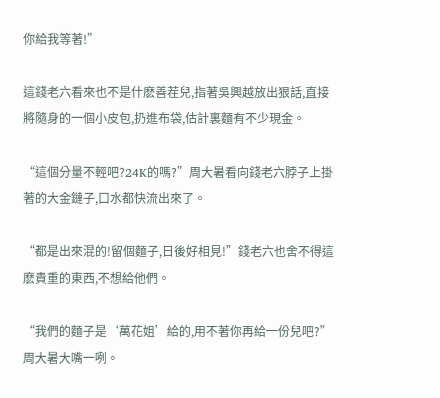你給我等著!”

這錢老六看來也不是什麽善茬兒,指著吳興越放出狠話,直接將隨身的一個小皮包,扔進布袋,估計裏麵有不少現金。

“這個分量不輕吧?24K的嗎?”周大暑看向錢老六脖子上掛著的大金鏈子,口水都快流出來了。

“都是出來混的!留個麵子,日後好相見!”錢老六也舍不得這麽貴重的東西,不想給他們。

“我們的麵子是‘萬花姐’給的,用不著你再給一份兒吧?”周大暑大嘴一咧。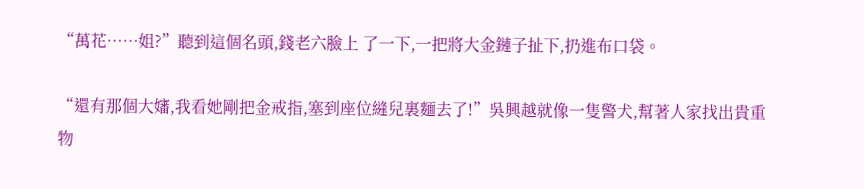“萬花……姐?”聽到這個名頭,錢老六臉上 了一下,一把將大金鏈子扯下,扔進布口袋。

“還有那個大嬸,我看她剛把金戒指,塞到座位縫兒裏麵去了!”吳興越就像一隻警犬,幫著人家找出貴重物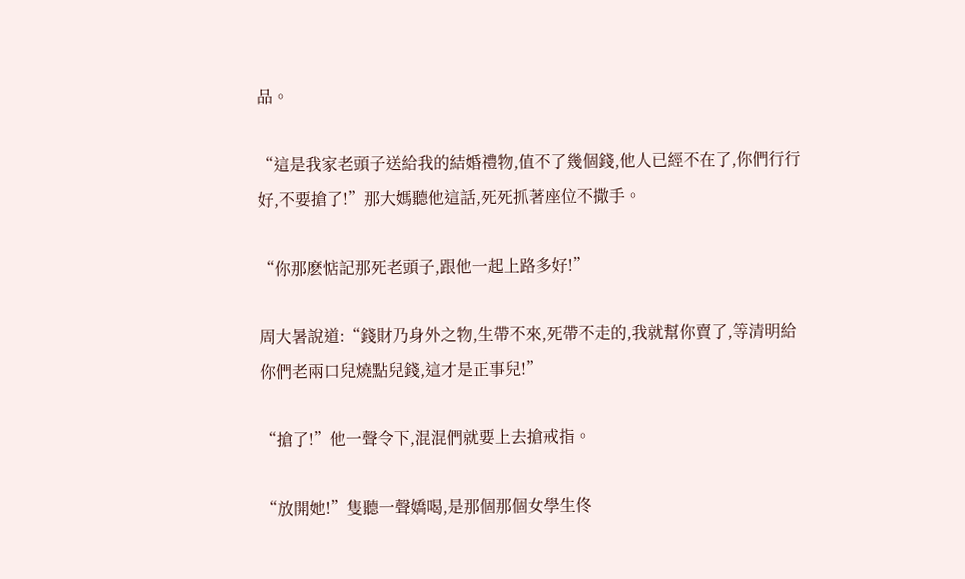品。

“這是我家老頭子送給我的結婚禮物,值不了幾個錢,他人已經不在了,你們行行好,不要搶了!”那大媽聽他這話,死死抓著座位不撒手。

“你那麽惦記那死老頭子,跟他一起上路多好!”

周大暑說道:“錢財乃身外之物,生帶不來,死帶不走的,我就幫你賣了,等清明給你們老兩口兒燒點兒錢,這才是正事兒!”

“搶了!”他一聲令下,混混們就要上去搶戒指。

“放開她!”隻聽一聲嬌喝,是那個那個女學生佟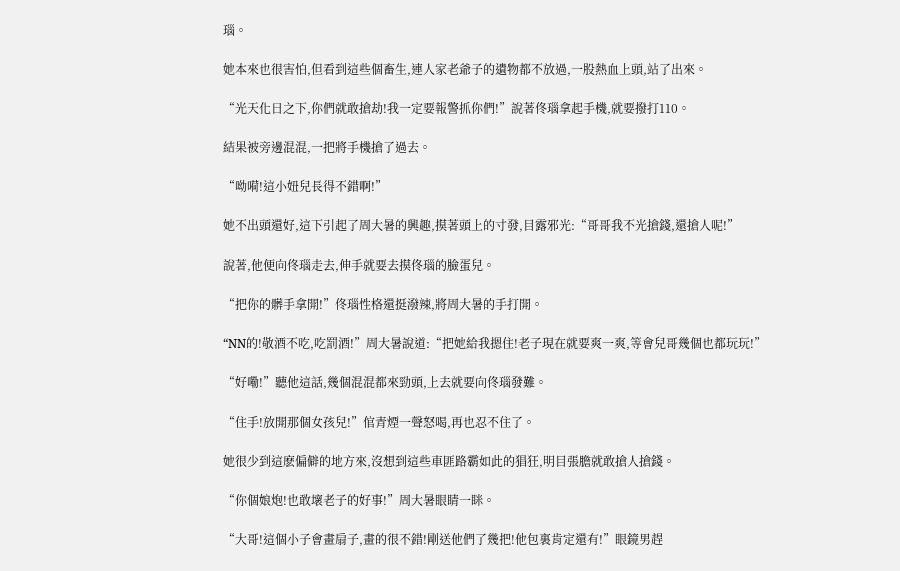瑙。

她本來也很害怕,但看到這些個畜生,連人家老爺子的遺物都不放過,一股熱血上頭,站了出來。

“光天化日之下,你們就敢搶劫!我一定要報警抓你們!”說著佟瑙拿起手機,就要撥打110。

結果被旁邊混混,一把將手機搶了過去。

“呦嗬!這小妞兒長得不錯啊!”

她不出頭還好,這下引起了周大暑的興趣,摸著頭上的寸發,目露邪光:“哥哥我不光搶錢,還搶人呢!”

說著,他便向佟瑙走去,伸手就要去摸佟瑙的臉蛋兒。

“把你的髒手拿開!”佟瑙性格還挺潑辣,將周大暑的手打開。

“NN的!敬酒不吃,吃罰酒!”周大暑說道:“把她給我摁住!老子現在就要爽一爽,等會兒哥幾個也都玩玩!”

“好嘞!”聽他這話,幾個混混都來勁頭,上去就要向佟瑙發難。

“住手!放開那個女孩兒!”倌青煙一聲怒喝,再也忍不住了。

她很少到這麽偏僻的地方來,沒想到這些車匪路霸如此的猖狂,明目張膽就敢搶人搶錢。

“你個娘炮!也敢壞老子的好事!”周大暑眼睛一眯。

“大哥!這個小子會畫扇子,畫的很不錯!剛送他們了幾把!他包裏肯定還有!”眼鏡男趕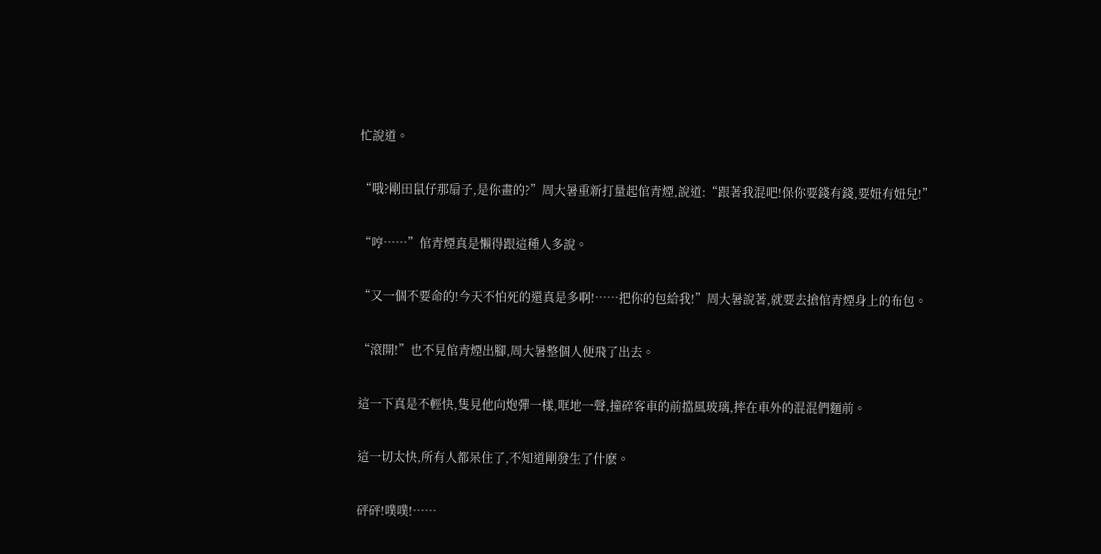忙說道。

“哦?剛田鼠仔那扇子,是你畫的?”周大暑重新打量起倌青煙,說道:“跟著我混吧!保你要錢有錢,要妞有妞兒!”

“哼……”倌青煙真是懶得跟這種人多說。

“又一個不要命的!今天不怕死的還真是多啊!……把你的包給我!”周大暑說著,就要去搶倌青煙身上的布包。

“滾開!”也不見倌青煙出腳,周大暑整個人便飛了出去。

這一下真是不輕快,隻見他向炮彈一樣,哐地一聲,撞碎客車的前擋風玻璃,摔在車外的混混們麵前。

這一切太快,所有人都呆住了,不知道剛發生了什麽。

砰砰!噗噗!……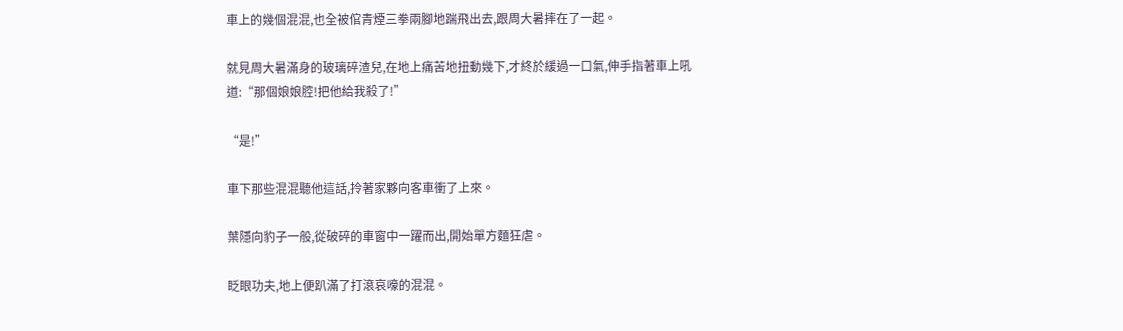車上的幾個混混,也全被倌青煙三拳兩腳地踹飛出去,跟周大暑摔在了一起。

就見周大暑滿身的玻璃碎渣兒,在地上痛苦地扭動幾下,才終於緩過一口氣,伸手指著車上吼道:“那個娘娘腔!把他給我殺了!”

“是!”

車下那些混混聽他這話,拎著家夥向客車衝了上來。

葉隱向豹子一般,從破碎的車窗中一躍而出,開始單方麵狂虐。

眨眼功夫,地上便趴滿了打滾哀嚎的混混。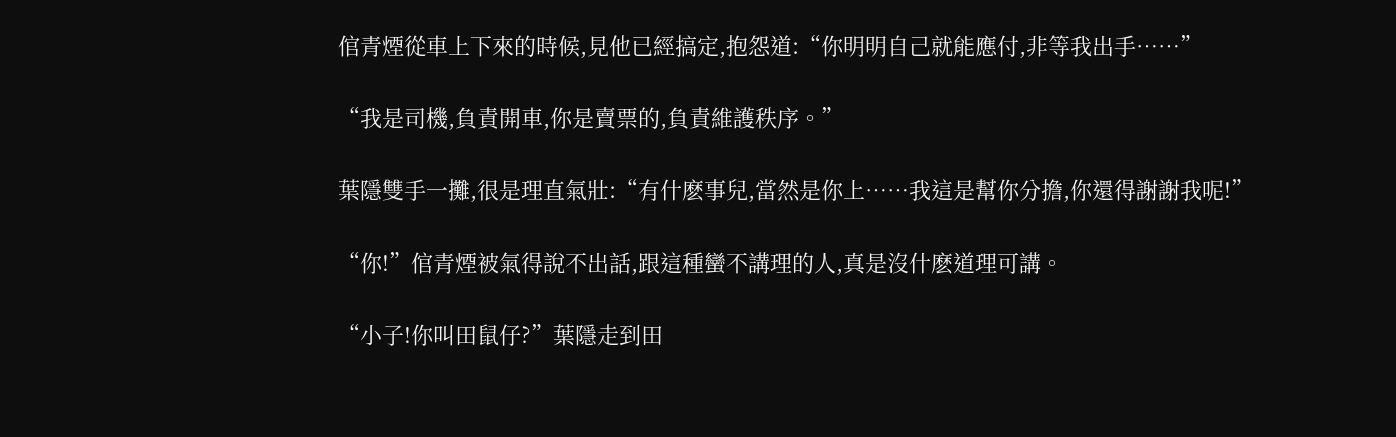倌青煙從車上下來的時候,見他已經搞定,抱怨道:“你明明自己就能應付,非等我出手……”

“我是司機,負責開車,你是賣票的,負責維護秩序。”

葉隱雙手一攤,很是理直氣壯:“有什麽事兒,當然是你上……我這是幫你分擔,你還得謝謝我呢!”

“你!”倌青煙被氣得說不出話,跟這種蠻不講理的人,真是沒什麽道理可講。

“小子!你叫田鼠仔?”葉隱走到田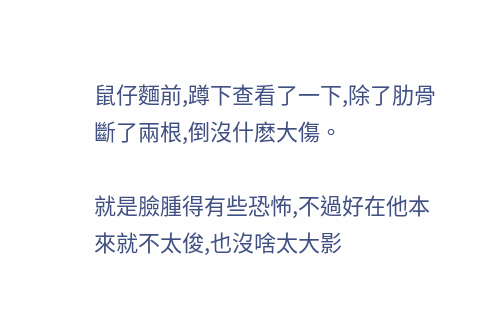鼠仔麵前,蹲下查看了一下,除了肋骨斷了兩根,倒沒什麽大傷。

就是臉腫得有些恐怖,不過好在他本來就不太俊,也沒啥太大影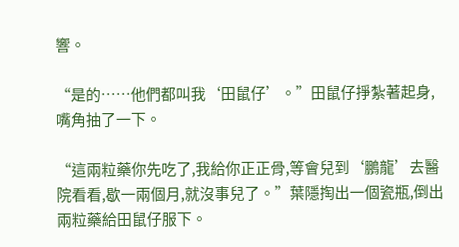響。

“是的……他們都叫我‘田鼠仔’。”田鼠仔掙紮著起身,嘴角抽了一下。

“這兩粒藥你先吃了,我給你正正骨,等會兒到‘鵬龍’去醫院看看,歇一兩個月,就沒事兒了。”葉隱掏出一個瓷瓶,倒出兩粒藥給田鼠仔服下。